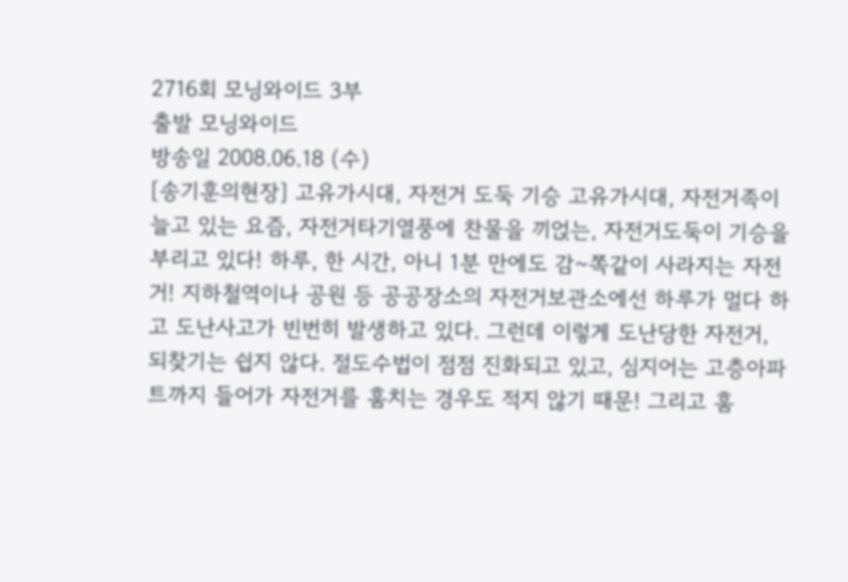2716회 모닝와이드 3부
출발 모닝와이드
방송일 2008.06.18 (수)
[송기훈의현장] 고유가시대, 자전거 도둑 기승 고유가시대, 자전거족이 늘고 있는 요즘, 자전거타기열풍에 찬물을 끼얹는, 자전거도둑이 기승을 부리고 있다! 하루, 한 시간, 아니 1분 만에도 감~쪽같이 사라지는 자전거! 지하철역이나 공원 등 공공장소의 자전거보관소에선 하루가 멀다 하고 도난사고가 빈번히 발생하고 있다. 그런데 이렇게 도난당한 자전거, 되찾기는 쉽지 않다. 절도수법이 점점 진화되고 있고, 심지어는 고층아파트까지 들어가 자전거를 훔치는 경우도 적지 않기 때문! 그리고 훔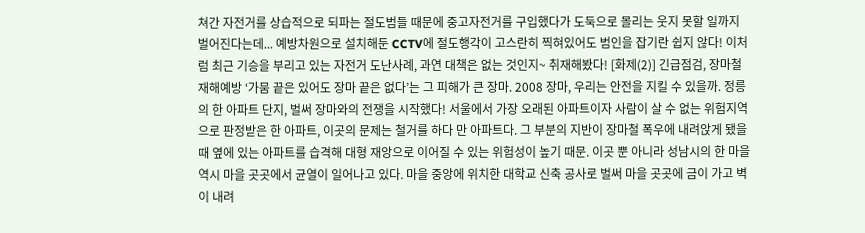쳐간 자전거를 상습적으로 되파는 절도범들 때문에 중고자전거를 구입했다가 도둑으로 몰리는 웃지 못할 일까지 벌어진다는데... 예방차원으로 설치해둔 CCTV에 절도행각이 고스란히 찍혀있어도 범인을 잡기란 쉽지 않다! 이처럼 최근 기승을 부리고 있는 자전거 도난사례, 과연 대책은 없는 것인지~ 취재해봤다! [화제(2)] 긴급점검, 장마철 재해예방 ‘가뭄 끝은 있어도 장마 끝은 없다’는 그 피해가 큰 장마. 2008 장마, 우리는 안전을 지킬 수 있을까. 정릉의 한 아파트 단지, 벌써 장마와의 전쟁을 시작했다! 서울에서 가장 오래된 아파트이자 사람이 살 수 없는 위험지역으로 판정받은 한 아파트, 이곳의 문제는 철거를 하다 만 아파트다. 그 부분의 지반이 장마철 폭우에 내려앉게 됐을 때 옆에 있는 아파트를 습격해 대형 재앙으로 이어질 수 있는 위험성이 높기 때문. 이곳 뿐 아니라 성남시의 한 마을 역시 마을 곳곳에서 균열이 일어나고 있다. 마을 중앙에 위치한 대학교 신축 공사로 벌써 마을 곳곳에 금이 가고 벽이 내려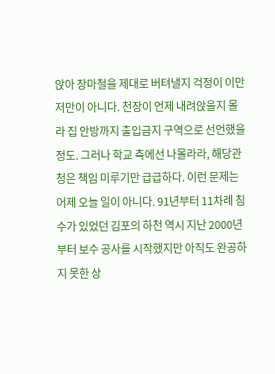앉아 장마철을 제대로 버텨낼지 걱정이 이만저만이 아니다. 천장이 언제 내려앉을지 몰라 집 안방까지 출입금지 구역으로 선언했을 정도. 그러나 학교 측에선 나몰라라, 해당관청은 책임 미루기만 급급하다. 이런 문제는 어제 오늘 일이 아니다. 91년부터 11차례 침수가 있었던 김포의 하천 역시 지난 2000년부터 보수 공사를 시작했지만 아직도 완공하지 못한 상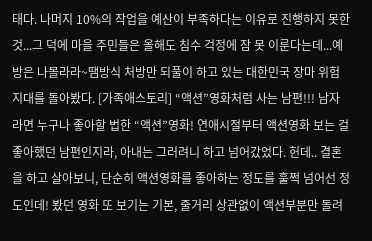태다. 나머지 10%의 작업을 예산이 부족하다는 이유로 진행하지 못한 것...그 덕에 마을 주민들은 올해도 침수 걱정에 잠 못 이룬다는데...예방은 나몰라라~땜방식 처방만 되풀이 하고 있는 대한민국 장마 위험지대를 돌아봤다. [가족애스토리] “액션”영화처럼 사는 남편!!! 남자라면 누구나 좋아할 법한 “액션”영화! 연애시절부터 액션영화 보는 걸 좋아했던 남편인지라, 아내는 그러려니 하고 넘어갔었다. 헌데.. 결혼을 하고 살아보니, 단순히 액션영화를 좋아하는 정도를 훌쩍 넘어선 정도인데! 봤던 영화 또 보기는 기본, 줄거리 상관없이 액션부분만 돌려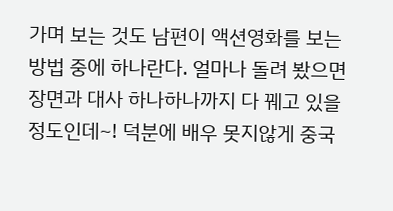가며 보는 것도 남편이 액션영화를 보는 방법 중에 하나란다. 얼마나 돌려 봤으면 장면과 대사 하나하나까지 다 꿰고 있을 정도인데~! 덕분에 배우 못지않게 중국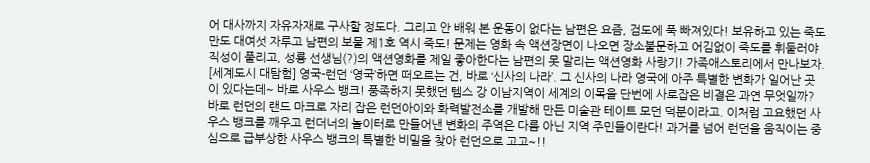어 대사까지 자유자재로 구사할 정도다. 그리고 안 배워 본 운동이 없다는 남편은 요즘, 검도에 푹 빠져있다! 보유하고 있는 죽도만도 대여섯 자루고 남편의 보물 제1호 역시 죽도! 문제는 영화 속 액션장면이 나오면 장소불문하고 어김없이 죽도를 휘둘러야 직성이 풀리고, 성룡 선생님(?)의 액션영화를 제일 좋아한다는 남편의 못 말리는 액션영화 사랑기! 가족애스토리에서 만나보자. [세계도시 대탐험] 영국-런던 ‘영국’하면 떠오르는 건, 바로 ‘신사의 나라’. 그 신사의 나라 영국에 아주 특별한 변화가 일어난 곳이 있다는데~ 바로 사우스 뱅크! 풍족하지 못했던 템스 강 이남지역이 세계의 이목을 단번에 사로잡은 비결은 과연 무엇일까? 바로 런던의 랜드 마크로 자리 잡은 런던아이와 화력발전소를 개발해 만든 미술관 테이트 모던 덕분이라고. 이처럼 고요했던 사우스 뱅크를 깨우고 런더너의 놀이터로 만들어낸 변화의 주역은 다름 아닌 지역 주민들이란다! 과거를 넘어 런던을 움직이는 중심으로 급부상한 사우스 뱅크의 특별한 비밀을 찾아 런던으로 고고~!!